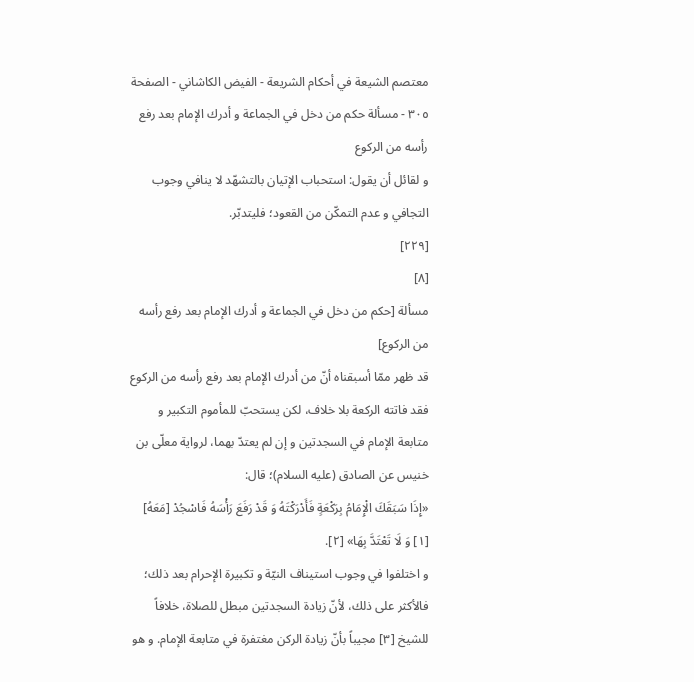معتصم الشيعة في أحكام الشريعة - الفيض الكاشاني - الصفحة ٣٠٥ - مسألة حكم من دخل في الجماعة و أدرك الإمام بعد رفع رأسه من الركوع
و لقائل أن يقول: استحباب الإتيان بالتشهّد لا ينافي وجوب التجافي و عدم التمكّن من القعود؛ فليتدبّر.
[٢٢٩]
[٨]
مسألة [حكم من دخل في الجماعة و أدرك الإمام بعد رفع رأسه من الركوع]
قد ظهر ممّا أسبقناه أنّ من أدرك الإمام بعد رفع رأسه من الركوع فقد فاتته الركعة بلا خلاف، لكن يستحبّ للمأموم التكبير و متابعة الإمام في السجدتين و إن لم يعتدّ بهما، لرواية معلّى بن خنيس عن الصادق (عليه السلام)؛ قال:
«إِذَا سَبَقَكَ الْإِمَامُ بِرَكْعَةٍ فَأَدْرَكْتَهُ وَ قَدْ رَفَعَ رَأْسَهُ فَاسْجُدْ [مَعَهُ] [١] وَ لَا تَعْتَدَّ بِهَا» [٢].
و اختلفوا في وجوب استيناف النيّة و تكبيرة الإحرام بعد ذلك؛ فالأكثر على ذلك، لأنّ زيادة السجدتين مبطل للصلاة، خلافاً للشيخ [٣] مجيباً بأنّ زيادة الركن مغتفرة في متابعة الإمام. و هو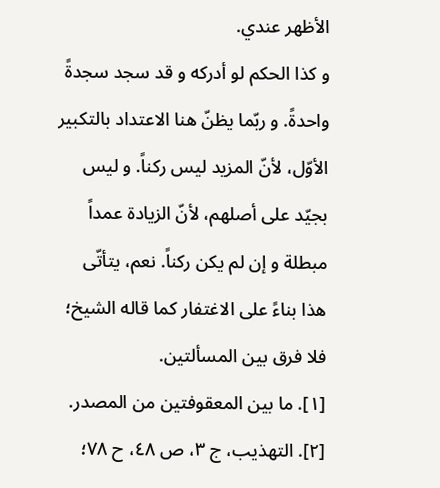الأظهر عندي.
و كذا الحكم لو أدركه و قد سجد سجدةً واحدةً. و ربّما يظنّ هنا الاعتداد بالتكبير الأوّل، لأنّ المزيد ليس ركناً. و ليس بجيّد على أصلهم، لأنّ الزيادة عمداً مبطلة و إن لم يكن ركناً. نعم، يتأتّى هذا بناءً على الاغتفار كما قاله الشيخ؛ فلا فرق بين المسألتين.
[١]. ما بين المعقوفتين من المصدر.
[٢]. التهذيب، ج ٣، ص ٤٨، ح ٧٨؛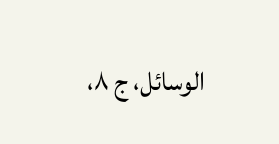الوسائل، ج ٨،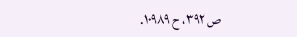ص ٣٩٢، ح ١٠٩٨٩.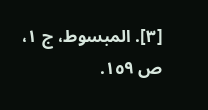[٣]. المبسوط، ج ١، ص ١٥٩.